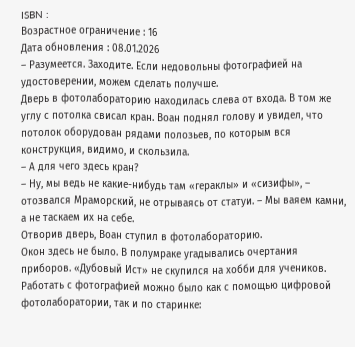ISBN :
Возрастное ограничение : 16
Дата обновления : 08.01.2026
– Разумеется. Заходите. Если недовольны фотографией на удостоверении, можем сделать получше.
Дверь в фотолабораторию находилась слева от входа. В том же углу с потолка свисал кран. Воан поднял голову и увидел, что потолок оборудован рядами полозьев, по которым вся конструкция, видимо, и скользила.
– А для чего здесь кран?
– Ну, мы ведь не какие-нибудь там «гераклы» и «сизифы», – отозвался Мраморский, не отрываясь от статуи. – Мы ваяем камни, а не таскаем их на себе.
Отворив дверь, Воан ступил в фотолабораторию.
Окон здесь не было. В полумраке угадывались очертания приборов. «Дубовый Ист» не скупился на хобби для учеников. Работать с фотографией можно было как с помощью цифровой фотолаборатории, так и по старинке: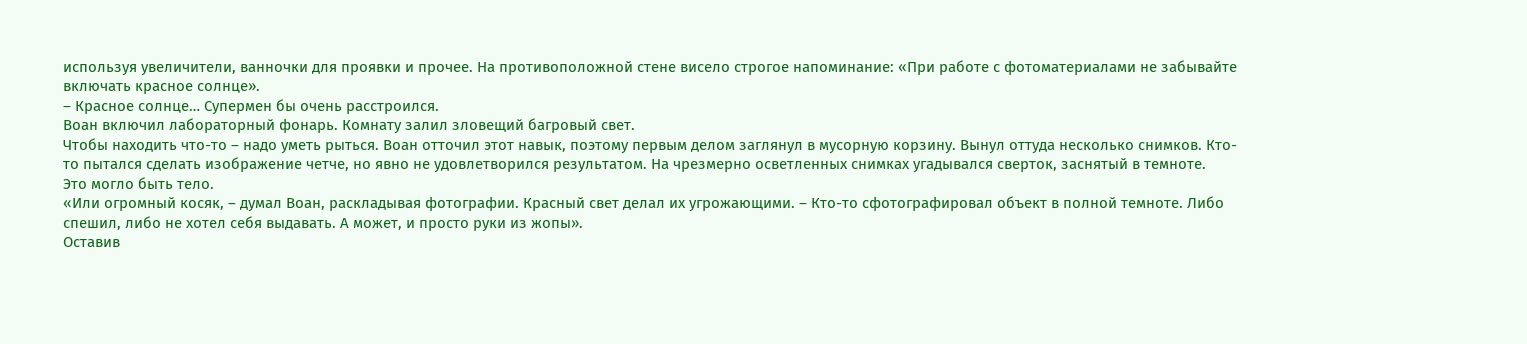используя увеличители, ванночки для проявки и прочее. На противоположной стене висело строгое напоминание: «При работе с фотоматериалами не забывайте включать красное солнце».
– Красное солнце… Супермен бы очень расстроился.
Воан включил лабораторный фонарь. Комнату залил зловещий багровый свет.
Чтобы находить что-то – надо уметь рыться. Воан отточил этот навык, поэтому первым делом заглянул в мусорную корзину. Вынул оттуда несколько снимков. Кто-то пытался сделать изображение четче, но явно не удовлетворился результатом. На чрезмерно осветленных снимках угадывался сверток, заснятый в темноте.
Это могло быть тело.
«Или огромный косяк, – думал Воан, раскладывая фотографии. Красный свет делал их угрожающими. – Кто-то сфотографировал объект в полной темноте. Либо спешил, либо не хотел себя выдавать. А может, и просто руки из жопы».
Оставив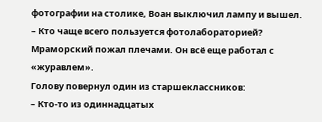фотографии на столике, Воан выключил лампу и вышел.
– Кто чаще всего пользуется фотолабораторией?
Мраморский пожал плечами. Он всё еще работал с «журавлем».
Голову повернул один из старшеклассников:
– Кто-то из одиннадцатых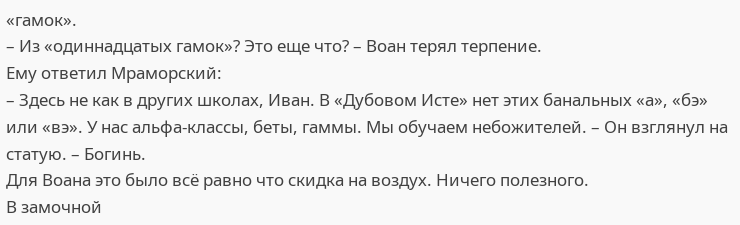«гамок».
– Из «одиннадцатых гамок»? Это еще что? – Воан терял терпение.
Ему ответил Мраморский:
– Здесь не как в других школах, Иван. В «Дубовом Исте» нет этих банальных «а», «бэ» или «вэ». У нас альфа-классы, беты, гаммы. Мы обучаем небожителей. – Он взглянул на статую. – Богинь.
Для Воана это было всё равно что скидка на воздух. Ничего полезного.
В замочной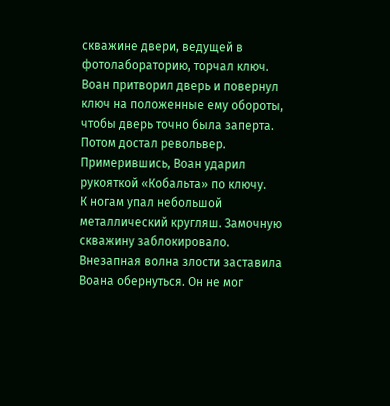скважине двери, ведущей в фотолабораторию, торчал ключ. Воан притворил дверь и повернул ключ на положенные ему обороты, чтобы дверь точно была заперта. Потом достал револьвер. Примерившись, Воан ударил рукояткой «Кобальта» по ключу.
К ногам упал небольшой металлический кругляш. Замочную скважину заблокировало.
Внезапная волна злости заставила Воана обернуться. Он не мог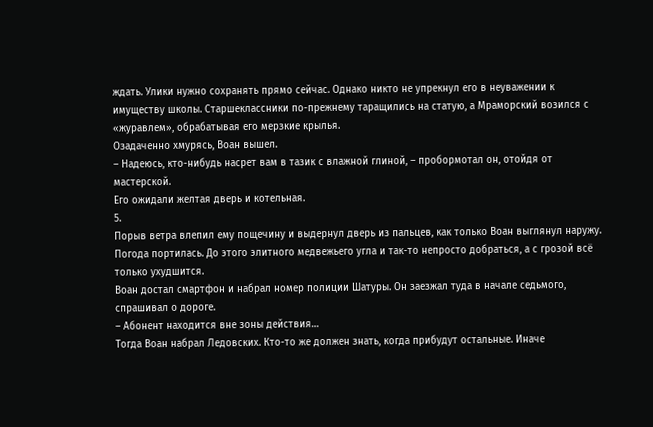ждать. Улики нужно сохранять прямо сейчас. Однако никто не упрекнул его в неуважении к имуществу школы. Старшеклассники по-прежнему таращились на статую, а Мраморский возился с «журавлем», обрабатывая его мерзкие крылья.
Озадаченно хмурясь, Воан вышел.
– Надеюсь, кто-нибудь насрет вам в тазик с влажной глиной, – пробормотал он, отойдя от мастерской.
Его ожидали желтая дверь и котельная.
5.
Порыв ветра влепил ему пощечину и выдернул дверь из пальцев, как только Воан выглянул наружу. Погода портилась. До этого элитного медвежьего угла и так-то непросто добраться, а с грозой всё только ухудшится.
Воан достал смартфон и набрал номер полиции Шатуры. Он заезжал туда в начале седьмого, спрашивал о дороге.
– Абонент находится вне зоны действия…
Тогда Воан набрал Ледовских. Кто-то же должен знать, когда прибудут остальные. Иначе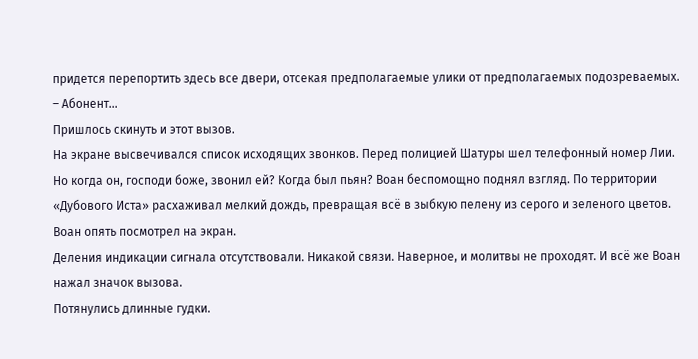придется перепортить здесь все двери, отсекая предполагаемые улики от предполагаемых подозреваемых.
– Абонент…
Пришлось скинуть и этот вызов.
На экране высвечивался список исходящих звонков. Перед полицией Шатуры шел телефонный номер Лии. Но когда он, господи боже, звонил ей? Когда был пьян? Воан беспомощно поднял взгляд. По территории «Дубового Иста» расхаживал мелкий дождь, превращая всё в зыбкую пелену из серого и зеленого цветов.
Воан опять посмотрел на экран.
Деления индикации сигнала отсутствовали. Никакой связи. Наверное, и молитвы не проходят. И всё же Воан нажал значок вызова.
Потянулись длинные гудки.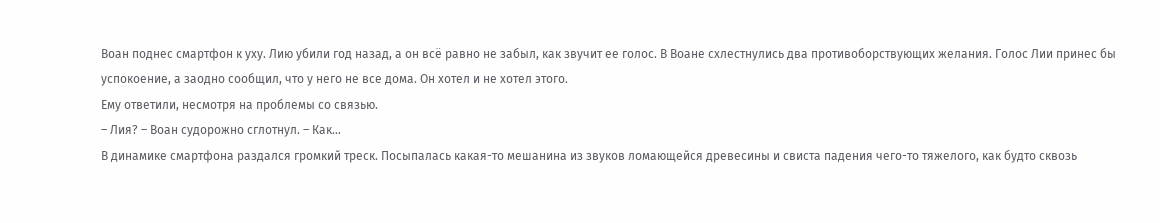Воан поднес смартфон к уху. Лию убили год назад, а он всё равно не забыл, как звучит ее голос. В Воане схлестнулись два противоборствующих желания. Голос Лии принес бы успокоение, а заодно сообщил, что у него не все дома. Он хотел и не хотел этого.
Ему ответили, несмотря на проблемы со связью.
– Лия? – Воан судорожно сглотнул. – Как…
В динамике смартфона раздался громкий треск. Посыпалась какая-то мешанина из звуков ломающейся древесины и свиста падения чего-то тяжелого, как будто сквозь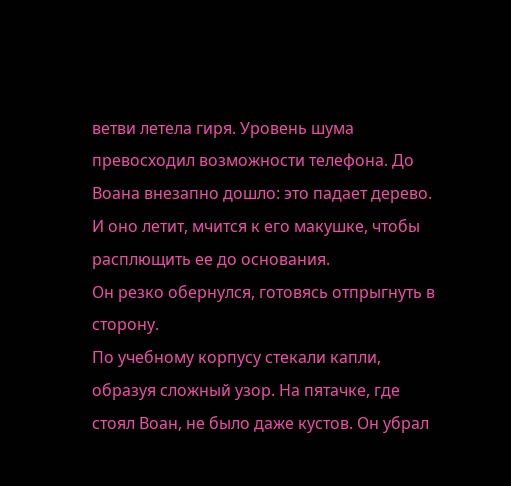ветви летела гиря. Уровень шума превосходил возможности телефона. До Воана внезапно дошло: это падает дерево. И оно летит, мчится к его макушке, чтобы расплющить ее до основания.
Он резко обернулся, готовясь отпрыгнуть в сторону.
По учебному корпусу стекали капли, образуя сложный узор. На пятачке, где стоял Воан, не было даже кустов. Он убрал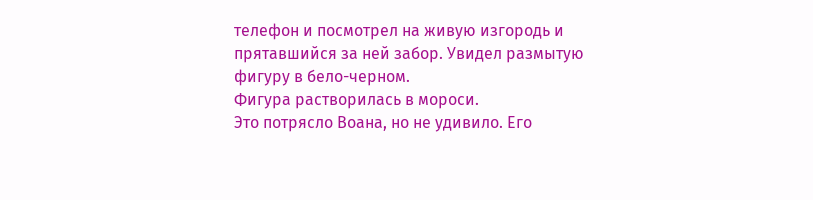телефон и посмотрел на живую изгородь и прятавшийся за ней забор. Увидел размытую фигуру в бело-черном.
Фигура растворилась в мороси.
Это потрясло Воана, но не удивило. Его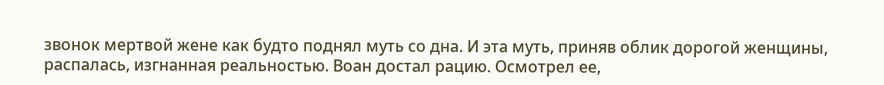звонок мертвой жене как будто поднял муть со дна. И эта муть, приняв облик дорогой женщины, распалась, изгнанная реальностью. Воан достал рацию. Осмотрел ее,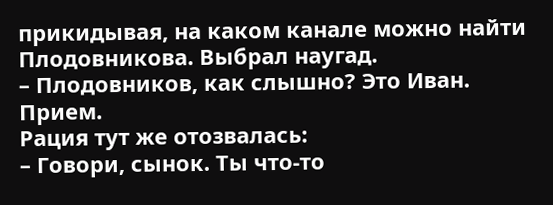прикидывая, на каком канале можно найти Плодовникова. Выбрал наугад.
– Плодовников, как слышно? Это Иван. Прием.
Рация тут же отозвалась:
– Говори, сынок. Ты что-то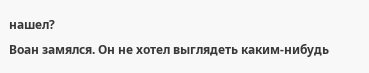нашел?
Воан замялся. Он не хотел выглядеть каким-нибудь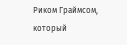Риком Граймсом, который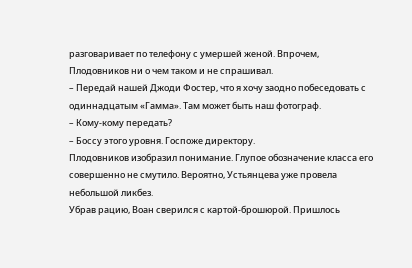разговаривает по телефону с умершей женой. Впрочем, Плодовников ни о чем таком и не спрашивал.
– Передай нашей Джоди Фостер, что я хочу заодно побеседовать с одиннадцатым «Гамма». Там может быть наш фотограф.
– Кому-кому передать?
– Боссу этого уровня. Госпоже директору.
Плодовников изобразил понимание. Глупое обозначение класса его совершенно не смутило. Вероятно, Устьянцева уже провела небольшой ликбез.
Убрав рацию, Воан сверился с картой-брошюрой. Пришлось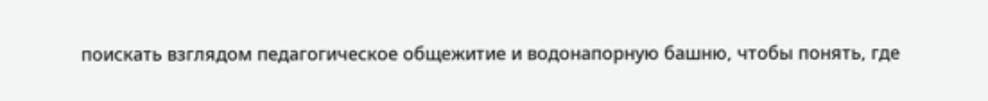поискать взглядом педагогическое общежитие и водонапорную башню, чтобы понять, где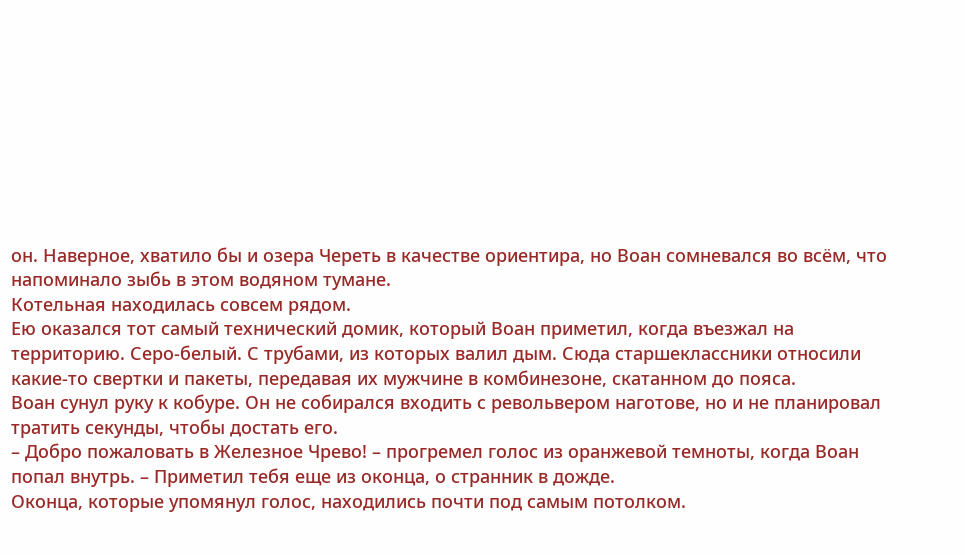он. Наверное, хватило бы и озера Череть в качестве ориентира, но Воан сомневался во всём, что напоминало зыбь в этом водяном тумане.
Котельная находилась совсем рядом.
Ею оказался тот самый технический домик, который Воан приметил, когда въезжал на территорию. Серо-белый. С трубами, из которых валил дым. Сюда старшеклассники относили какие-то свертки и пакеты, передавая их мужчине в комбинезоне, скатанном до пояса.
Воан сунул руку к кобуре. Он не собирался входить с револьвером наготове, но и не планировал тратить секунды, чтобы достать его.
– Добро пожаловать в Железное Чрево! – прогремел голос из оранжевой темноты, когда Воан попал внутрь. – Приметил тебя еще из оконца, о странник в дожде.
Оконца, которые упомянул голос, находились почти под самым потолком.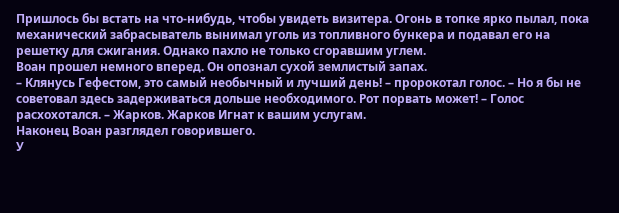Пришлось бы встать на что-нибудь, чтобы увидеть визитера. Огонь в топке ярко пылал, пока механический забрасыватель вынимал уголь из топливного бункера и подавал его на решетку для сжигания. Однако пахло не только сгоравшим углем.
Воан прошел немного вперед. Он опознал сухой землистый запах.
– Клянусь Гефестом, это самый необычный и лучший день! – пророкотал голос. – Но я бы не советовал здесь задерживаться дольше необходимого. Рот порвать может! – Голос расхохотался. – Жарков. Жарков Игнат к вашим услугам.
Наконец Воан разглядел говорившего.
У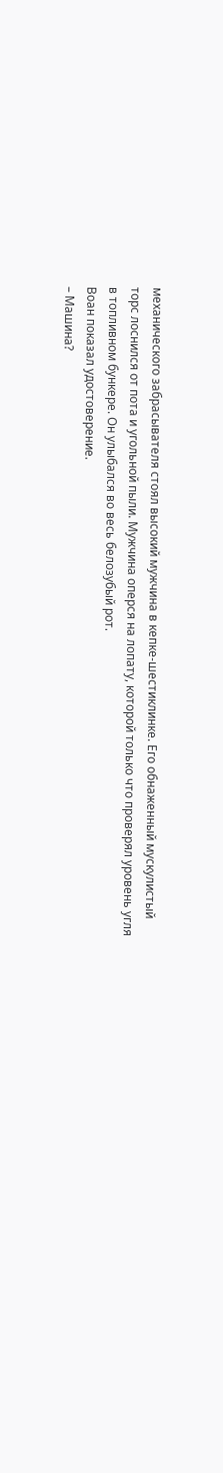механического забрасывателя стоял высокий мужчина в кепке-шестиклинке. Его обнаженный мускулистый торс лоснился от пота и угольной пыли. Мужчина оперся на лопату, которой только что проверял уровень угля в топливном бункере. Он улыбался во весь белозубый рот.
Воан показал удостоверение.
– Машина?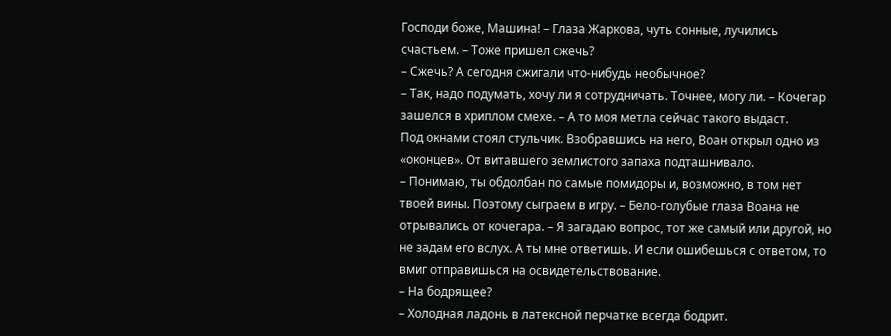Господи боже, Машина! – Глаза Жаркова, чуть сонные, лучились счастьем. – Тоже пришел сжечь?
– Сжечь? А сегодня сжигали что-нибудь необычное?
– Так, надо подумать, хочу ли я сотрудничать. Точнее, могу ли. – Кочегар зашелся в хриплом смехе. – А то моя метла сейчас такого выдаст.
Под окнами стоял стульчик. Взобравшись на него, Воан открыл одно из «оконцев». От витавшего землистого запаха подташнивало.
– Понимаю, ты обдолбан по самые помидоры и, возможно, в том нет твоей вины. Поэтому сыграем в игру. – Бело-голубые глаза Воана не отрывались от кочегара. – Я загадаю вопрос, тот же самый или другой, но не задам его вслух. А ты мне ответишь. И если ошибешься с ответом, то вмиг отправишься на освидетельствование.
– На бодрящее?
– Холодная ладонь в латексной перчатке всегда бодрит.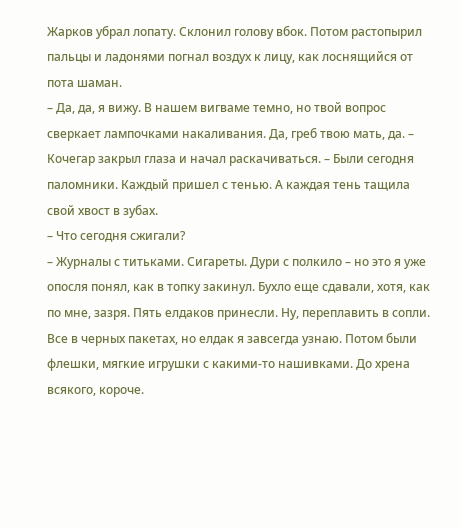Жарков убрал лопату. Склонил голову вбок. Потом растопырил пальцы и ладонями погнал воздух к лицу, как лоснящийся от пота шаман.
– Да, да, я вижу. В нашем вигваме темно, но твой вопрос сверкает лампочками накаливания. Да, греб твою мать, да. – Кочегар закрыл глаза и начал раскачиваться. – Были сегодня паломники. Каждый пришел с тенью. А каждая тень тащила свой хвост в зубах.
– Что сегодня сжигали?
– Журналы с титьками. Сигареты. Дури с полкило – но это я уже опосля понял, как в топку закинул. Бухло еще сдавали, хотя, как по мне, зазря. Пять елдаков принесли. Ну, переплавить в сопли. Все в черных пакетах, но елдак я завсегда узнаю. Потом были флешки, мягкие игрушки с какими-то нашивками. До хрена всякого, короче.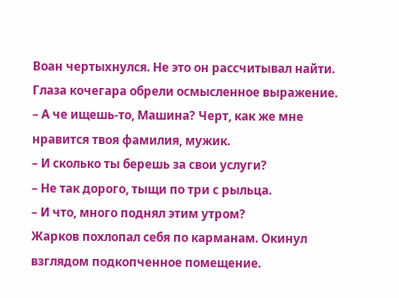Воан чертыхнулся. Не это он рассчитывал найти.
Глаза кочегара обрели осмысленное выражение.
– А че ищешь-то, Машина? Черт, как же мне нравится твоя фамилия, мужик.
– И сколько ты берешь за свои услуги?
– Не так дорого, тыщи по три с рыльца.
– И что, много поднял этим утром?
Жарков похлопал себя по карманам. Окинул взглядом подкопченное помещение.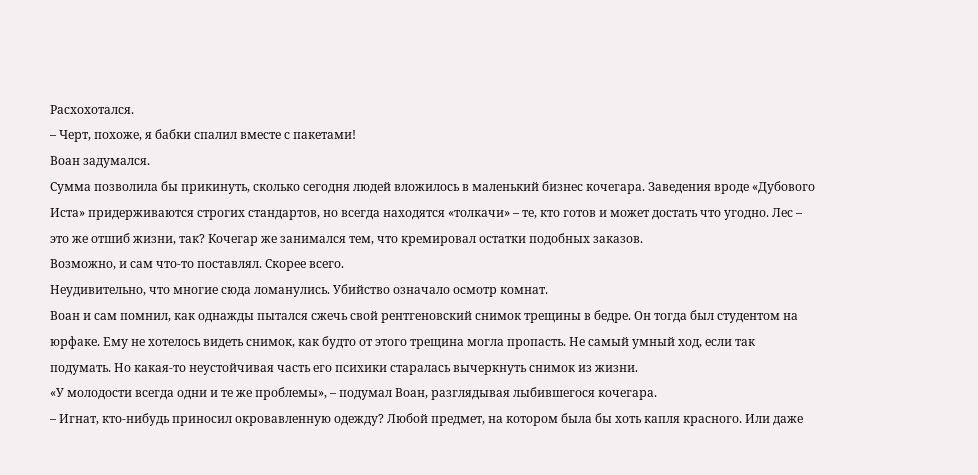Расхохотался.
– Черт, похоже, я бабки спалил вместе с пакетами!
Воан задумался.
Сумма позволила бы прикинуть, сколько сегодня людей вложилось в маленький бизнес кочегара. Заведения вроде «Дубового Иста» придерживаются строгих стандартов, но всегда находятся «толкачи» – те, кто готов и может достать что угодно. Лес – это же отшиб жизни, так? Кочегар же занимался тем, что кремировал остатки подобных заказов.
Возможно, и сам что-то поставлял. Скорее всего.
Неудивительно, что многие сюда ломанулись. Убийство означало осмотр комнат.
Воан и сам помнил, как однажды пытался сжечь свой рентгеновский снимок трещины в бедре. Он тогда был студентом на юрфаке. Ему не хотелось видеть снимок, как будто от этого трещина могла пропасть. Не самый умный ход, если так подумать. Но какая-то неустойчивая часть его психики старалась вычеркнуть снимок из жизни.
«У молодости всегда одни и те же проблемы», – подумал Воан, разглядывая лыбившегося кочегара.
– Игнат, кто-нибудь приносил окровавленную одежду? Любой предмет, на котором была бы хоть капля красного. Или даже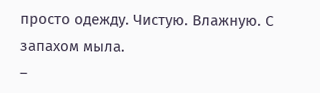просто одежду. Чистую. Влажную. С запахом мыла.
–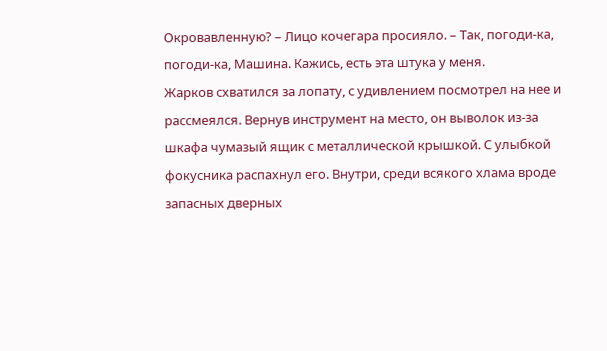Окровавленную? – Лицо кочегара просияло. – Так, погоди-ка, погоди-ка, Машина. Кажись, есть эта штука у меня.
Жарков схватился за лопату, с удивлением посмотрел на нее и рассмеялся. Вернув инструмент на место, он выволок из-за шкафа чумазый ящик с металлической крышкой. С улыбкой фокусника распахнул его. Внутри, среди всякого хлама вроде запасных дверных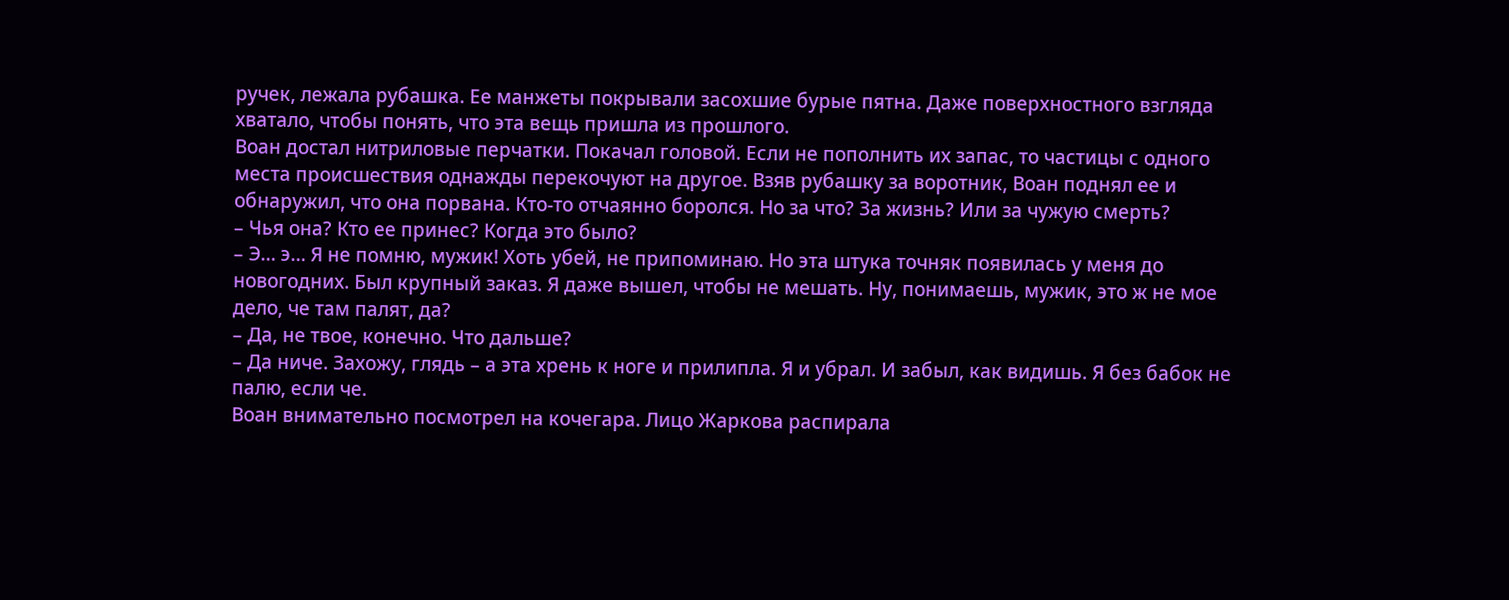ручек, лежала рубашка. Ее манжеты покрывали засохшие бурые пятна. Даже поверхностного взгляда хватало, чтобы понять, что эта вещь пришла из прошлого.
Воан достал нитриловые перчатки. Покачал головой. Если не пополнить их запас, то частицы с одного места происшествия однажды перекочуют на другое. Взяв рубашку за воротник, Воан поднял ее и обнаружил, что она порвана. Кто-то отчаянно боролся. Но за что? За жизнь? Или за чужую смерть?
– Чья она? Кто ее принес? Когда это было?
– Э… э… Я не помню, мужик! Хоть убей, не припоминаю. Но эта штука точняк появилась у меня до новогодних. Был крупный заказ. Я даже вышел, чтобы не мешать. Ну, понимаешь, мужик, это ж не мое дело, че там палят, да?
– Да, не твое, конечно. Что дальше?
– Да ниче. Захожу, глядь – а эта хрень к ноге и прилипла. Я и убрал. И забыл, как видишь. Я без бабок не палю, если че.
Воан внимательно посмотрел на кочегара. Лицо Жаркова распирала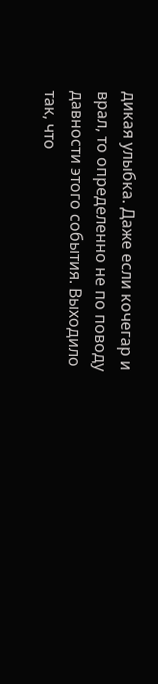дикая улыбка. Даже если кочегар и врал, то определенно не по поводу давности этого события. Выходило так, что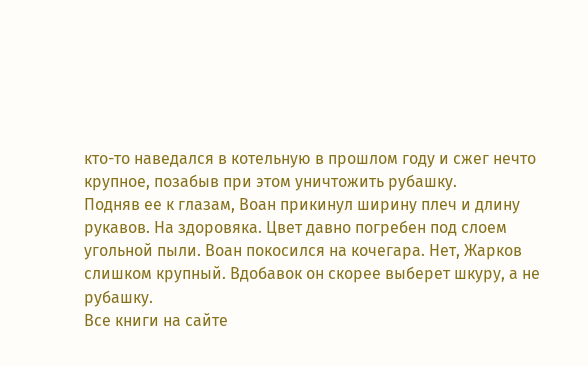кто-то наведался в котельную в прошлом году и сжег нечто крупное, позабыв при этом уничтожить рубашку.
Подняв ее к глазам, Воан прикинул ширину плеч и длину рукавов. На здоровяка. Цвет давно погребен под слоем угольной пыли. Воан покосился на кочегара. Нет, Жарков слишком крупный. Вдобавок он скорее выберет шкуру, а не рубашку.
Все книги на сайте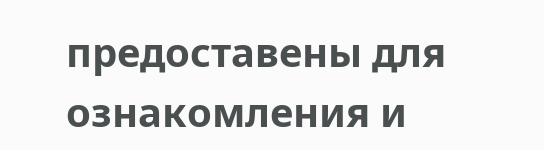предоставены для ознакомления и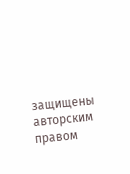защищены авторским правом